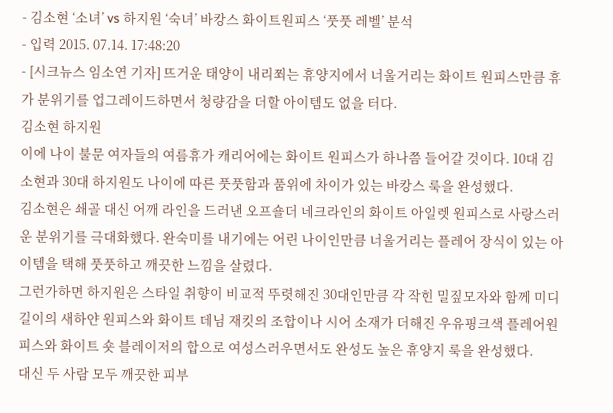- 김소현 ‘소녀’ vs 하지원 ‘숙녀’ 바캉스 화이트원피스 ‘풋풋 레벨’ 분석
- 입력 2015. 07.14. 17:48:20
- [시크뉴스 임소연 기자] 뜨거운 태양이 내리쬐는 휴양지에서 너울거리는 화이트 원피스만큼 휴가 분위기를 업그레이드하면서 청량감을 더할 아이템도 없을 터다.
김소현 하지원
이에 나이 불문 여자들의 여름휴가 캐리어에는 화이트 원피스가 하나쯤 들어갈 것이다. 10대 김소현과 30대 하지원도 나이에 따른 풋풋함과 품위에 차이가 있는 바캉스 룩을 완성했다.
김소현은 쇄골 대신 어깨 라인을 드러낸 오프숄더 네크라인의 화이트 아일렛 원피스로 사랑스러운 분위기를 극대화했다. 완숙미를 내기에는 어린 나이인만큼 너울거리는 플레어 장식이 있는 아이템을 택해 풋풋하고 깨끗한 느낌을 살렸다.
그런가하면 하지원은 스타일 취향이 비교적 뚜렷해진 30대인만큼 각 작힌 밀짚모자와 함께 미디 길이의 새하얀 원피스와 화이트 데님 재킷의 조합이나 시어 소재가 더해진 우유핑크색 플레어원피스와 화이트 숏 블레이저의 합으로 여성스러우면서도 완성도 높은 휴양지 룩을 완성했다.
대신 두 사람 모두 깨끗한 피부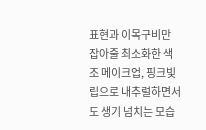표현과 이목구비만 잡아줄 최소화한 색조 메이크업, 핑크빛 립으로 내추럴하면서도 생기 넘치는 모습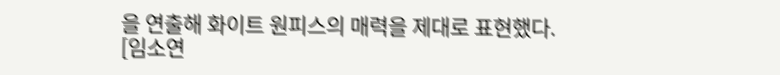을 연출해 화이트 원피스의 매력을 제대로 표현했다.
[임소연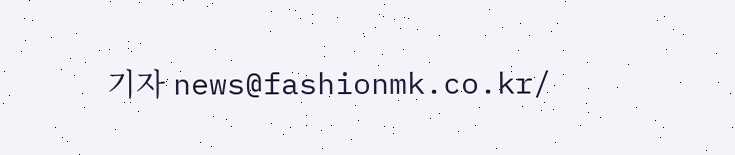기자 news@fashionmk.co.kr/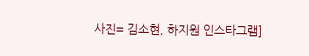사진= 김소현, 하지원 인스타그램]